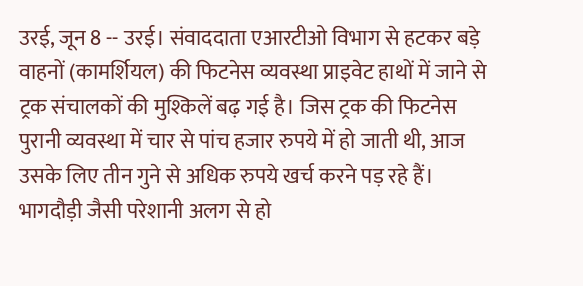उरई, जून 8 -- उरई। संवाददाता एआरटीओ विभाग से हटकर बड़े वाहनों (कामर्शियल) की फिटनेस व्यवस्था प्राइवेट हाथों में जाने से ट्रक संचालकों की मुश्किलें बढ़ गई है। जिस ट्रक की फिटनेस पुरानी व्यवस्था में चार से पांच हजार रुपये में हो जाती थी, आज उसके लिए तीन गुने से अधिक रुपये खर्च करने पड़ रहे हैं। भागदौड़ी जैसी परेशानी अलग से हो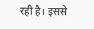रही है। इससे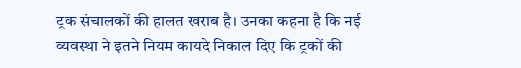ट्रक संचालकों की हालत खराब है। उनका कहना है कि नई व्यवस्था ने इतने नियम कायदे निकाल दिए कि ट्रकों की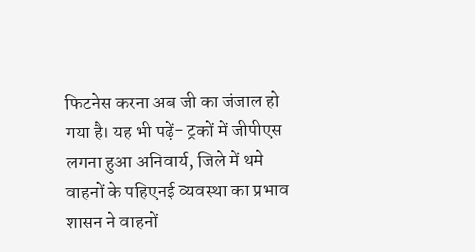फिटनेस करना अब जी का जंजाल हो गया है। यह भी पढ़ें- ट्रकों में जीपीएस लगना हुआ अनिवार्य, जिले में थमे वाहनों के पहिएनई व्यवस्था का प्रभाव शासन ने वाहनों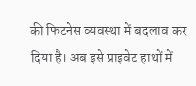की फिटनेस व्यवस्था में बदलाव कर दिया है। अब इसे प्राइवेट हाथों में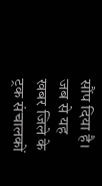सौंप दिया है। जब से यह खबर जिले के ट्रक संचालकों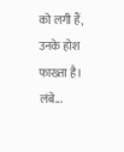को लगी हैं, उनके होश फाख्ता है। लंबे...